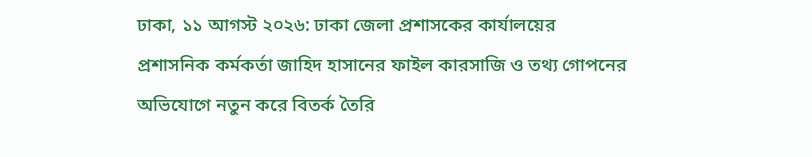ঢাকা, ১১ আগস্ট ২০২৬: ঢাকা জেলা প্রশাসকের কার্যালয়ের প্রশাসনিক কর্মকর্তা জাহিদ হাসানের ফাইল কারসাজি ও তথ্য গোপনের অভিযোগে নতুন করে বিতর্ক তৈরি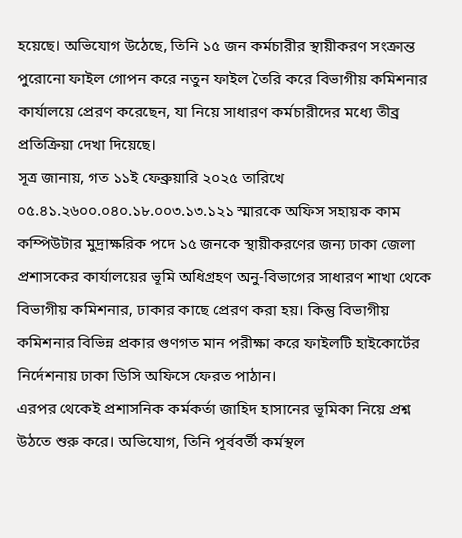হয়েছে। অভিযোগ উঠেছে, তিনি ১৫ জন কর্মচারীর স্থায়ীকরণ সংক্রান্ত পুরোনো ফাইল গোপন করে নতুন ফাইল তৈরি করে বিভাগীয় কমিশনার কার্যালয়ে প্রেরণ করেছেন, যা নিয়ে সাধারণ কর্মচারীদের মধ্যে তীব্র প্রতিক্রিয়া দেখা দিয়েছে।
সূত্র জানায়, গত ১১ই ফেব্রুয়ারি ২০২৫ তারিখে ০৫.৪১.২৬০০.০৪০.১৮.০০৩.১৩.১২১ স্মারকে অফিস সহায়ক কাম কম্পিউটার মুদ্রাক্ষরিক পদে ১৫ জনকে স্থায়ীকরণের জন্য ঢাকা জেলা প্রশাসকের কার্যালয়ের ভূমি অধিগ্রহণ অনু-বিভাগের সাধারণ শাখা থেকে বিভাগীয় কমিশনার, ঢাকার কাছে প্রেরণ করা হয়। কিন্তু বিভাগীয় কমিশনার বিভিন্ন প্রকার গুণগত মান পরীক্ষা করে ফাইলটি হাইকোর্টের নির্দেশনায় ঢাকা ডিসি অফিসে ফেরত পাঠান।
এরপর থেকেই প্রশাসনিক কর্মকর্তা জাহিদ হাসানের ভূমিকা নিয়ে প্রশ্ন উঠতে শুরু করে। অভিযোগ, তিনি পূর্ববর্তী কর্মস্থল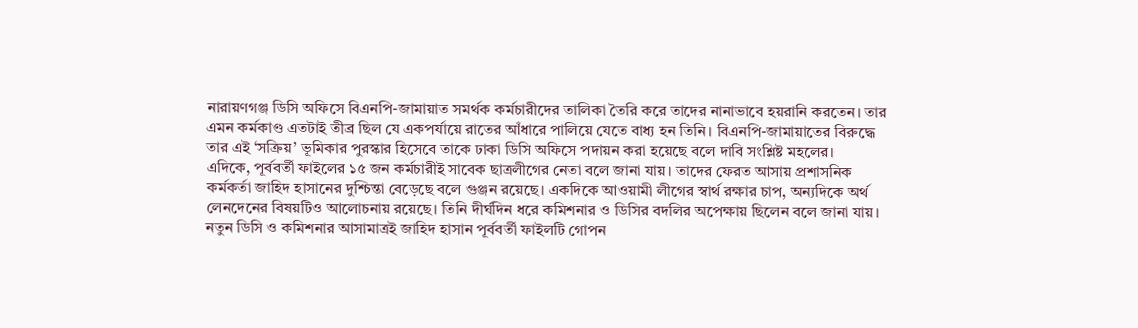নারায়ণগঞ্জ ডিসি অফিসে বিএনপি-জামায়াত সমর্থক কর্মচারীদের তালিকা তৈরি করে তাদের নানাভাবে হয়রানি করতেন। তার এমন কর্মকাণ্ড এতটাই তীব্র ছিল যে একপর্যায়ে রাতের আঁধারে পালিয়ে যেতে বাধ্য হন তিনি। বিএনপি-জামায়াতের বিরুদ্ধে তার এই ‘সক্রিয়’ ভূমিকার পুরস্কার হিসেবে তাকে ঢাকা ডিসি অফিসে পদায়ন করা হয়েছে বলে দাবি সংশ্লিষ্ট মহলের।
এদিকে, পূর্ববর্তী ফাইলের ১৫ জন কর্মচারীই সাবেক ছাত্রলীগের নেতা বলে জানা যায়। তাদের ফেরত আসায় প্রশাসনিক কর্মকর্তা জাহিদ হাসানের দুশ্চিন্তা বেড়েছে বলে গুঞ্জন রয়েছে। একদিকে আওয়ামী লীগের স্বার্থ রক্ষার চাপ, অন্যদিকে অর্থ লেনদেনের বিষয়টিও আলোচনায় রয়েছে। তিনি দীর্ঘদিন ধরে কমিশনার ও ডিসির বদলির অপেক্ষায় ছিলেন বলে জানা যায়।
নতুন ডিসি ও কমিশনার আসামাত্রই জাহিদ হাসান পূর্ববর্তী ফাইলটি গোপন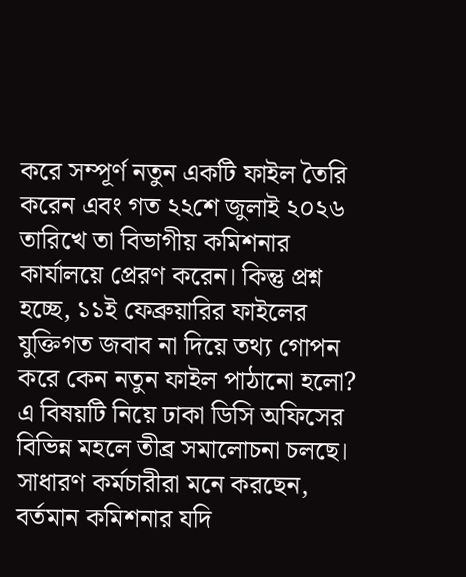করে সম্পূর্ণ নতুন একটি ফাইল তৈরি করেন এবং গত ২২শে জুলাই ২০২৬ তারিখে তা বিভাগীয় কমিশনার কার্যালয়ে প্রেরণ করেন। কিন্তু প্রশ্ন হচ্ছে, ১১ই ফেব্রুয়ারির ফাইলের যুক্তিগত জবাব না দিয়ে তথ্য গোপন করে কেন নতুন ফাইল পাঠানো হলো?
এ বিষয়টি নিয়ে ঢাকা ডিসি অফিসের বিভিন্ন মহলে তীব্র সমালোচনা চলছে। সাধারণ কর্মচারীরা মনে করছেন, বর্তমান কমিশনার যদি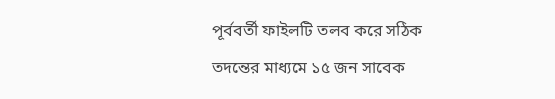পূর্ববর্তী ফাইলটি তলব করে সঠিক তদন্তের মাধ্যমে ১৫ জন সাবেক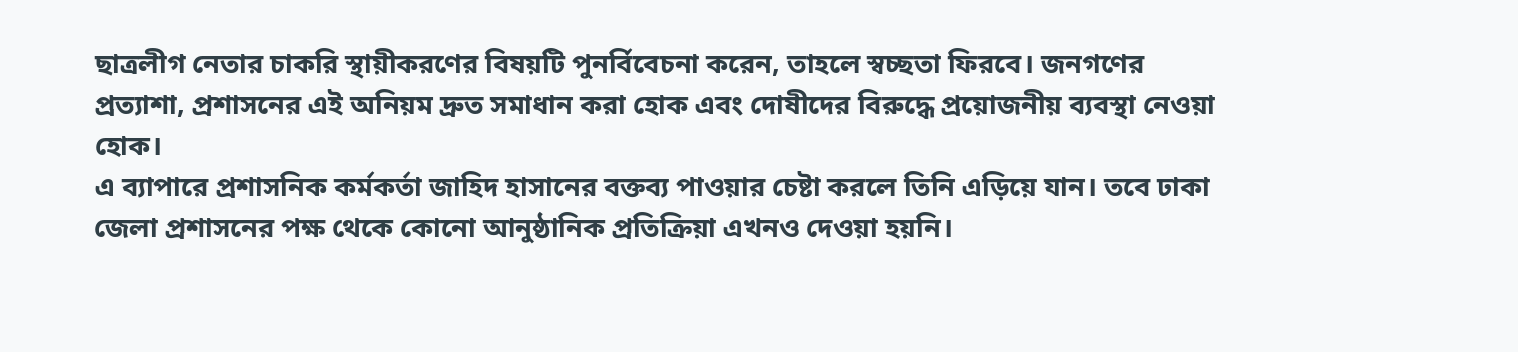ছাত্রলীগ নেতার চাকরি স্থায়ীকরণের বিষয়টি পুনর্বিবেচনা করেন, তাহলে স্বচ্ছতা ফিরবে। জনগণের প্রত্যাশা, প্রশাসনের এই অনিয়ম দ্রুত সমাধান করা হোক এবং দোষীদের বিরুদ্ধে প্রয়োজনীয় ব্যবস্থা নেওয়া হোক।
এ ব্যাপারে প্রশাসনিক কর্মকর্তা জাহিদ হাসানের বক্তব্য পাওয়ার চেষ্টা করলে তিনি এড়িয়ে যান। তবে ঢাকা জেলা প্রশাসনের পক্ষ থেকে কোনো আনুষ্ঠানিক প্রতিক্রিয়া এখনও দেওয়া হয়নি।